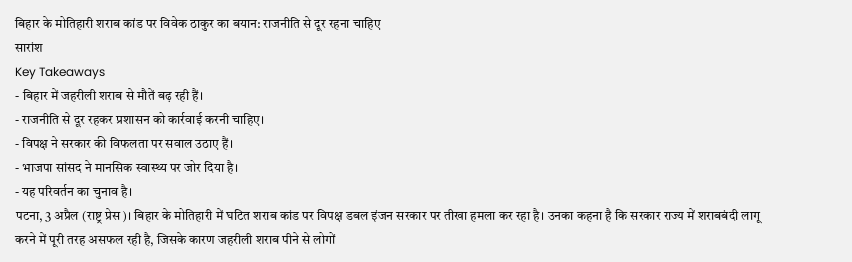बिहार के मोतिहारी शराब कांड पर विवेक ठाकुर का बयान: राजनीति से दूर रहना चाहिए
सारांश
Key Takeaways
- बिहार में जहरीली शराब से मौतें बढ़ रही हैं।
- राजनीति से दूर रहकर प्रशासन को कार्रवाई करनी चाहिए।
- विपक्ष ने सरकार की विफलता पर सवाल उठाए हैं।
- भाजपा सांसद ने मानसिक स्वास्थ्य पर जोर दिया है।
- यह परिवर्तन का चुनाव है।
पटना, 3 अप्रैल (राष्ट्र प्रेस)। बिहार के मोतिहारी में घटित शराब कांड पर विपक्ष डबल इंजन सरकार पर तीखा हमला कर रहा है। उनका कहना है कि सरकार राज्य में शराबबंदी लागू करने में पूरी तरह असफल रही है, जिसके कारण जहरीली शराब पीने से लोगों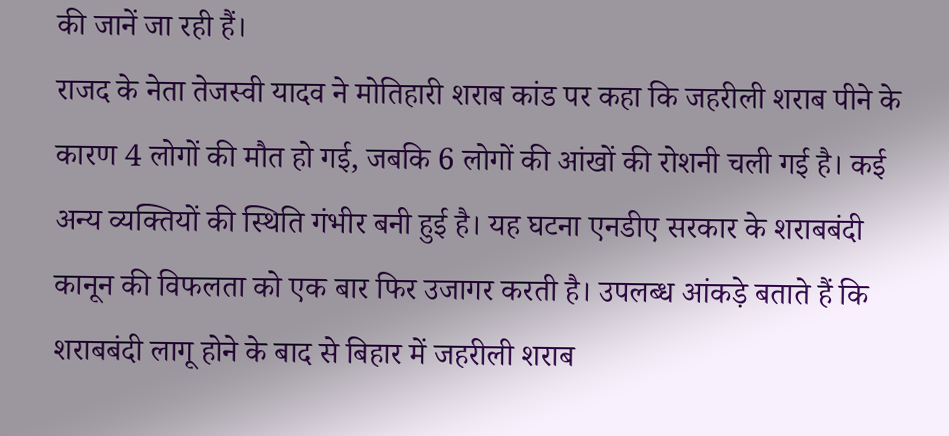की जानें जा रही हैं।
राजद के नेता तेजस्वी यादव ने मोतिहारी शराब कांड पर कहा कि जहरीली शराब पीने के कारण 4 लोगों की मौत हो गई, जबकि 6 लोगों की आंखों की रोशनी चली गई है। कई अन्य व्यक्तियों की स्थिति गंभीर बनी हुई है। यह घटना एनडीए सरकार के शराबबंदी कानून की विफलता को एक बार फिर उजागर करती है। उपलब्ध आंकड़े बताते हैं कि शराबबंदी लागू होने के बाद से बिहार में जहरीली शराब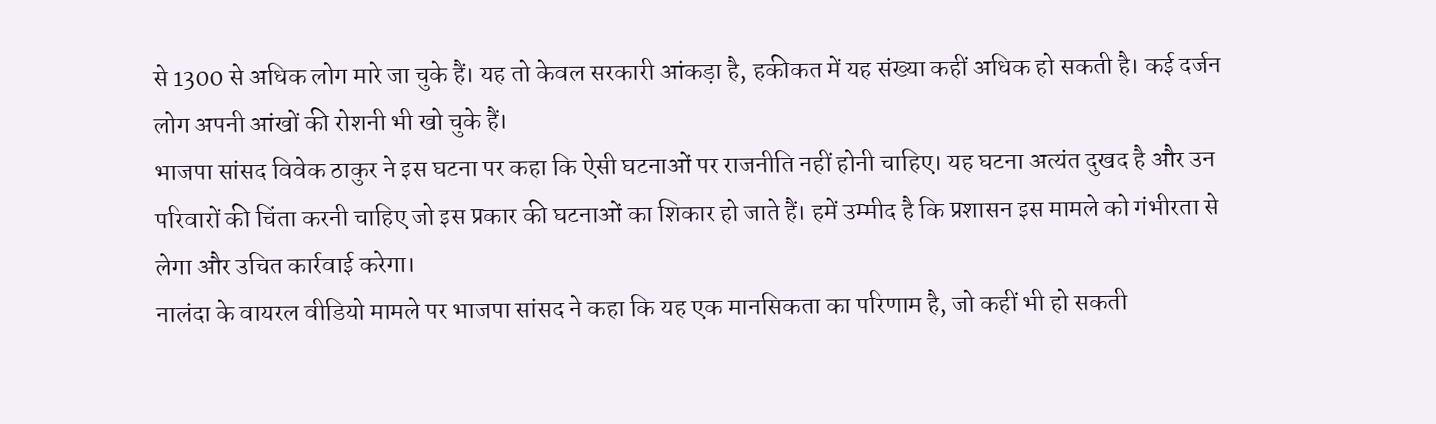से 1300 से अधिक लोग मारे जा चुके हैं। यह तो केवल सरकारी आंकड़ा है, हकीकत में यह संख्या कहीं अधिक हो सकती है। कई दर्जन लोग अपनी आंखों की रोशनी भी खो चुके हैं।
भाजपा सांसद विवेक ठाकुर ने इस घटना पर कहा कि ऐसी घटनाओं पर राजनीति नहीं होनी चाहिए। यह घटना अत्यंत दुखद है और उन परिवारों की चिंता करनी चाहिए जो इस प्रकार की घटनाओं का शिकार हो जाते हैं। हमें उम्मीद है कि प्रशासन इस मामले को गंभीरता से लेगा और उचित कार्रवाई करेगा।
नालंदा के वायरल वीडियो मामले पर भाजपा सांसद ने कहा कि यह एक मानसिकता का परिणाम है, जो कहीं भी हो सकती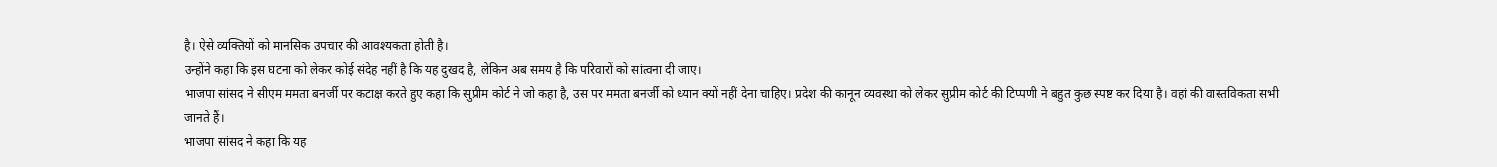है। ऐसे व्यक्तियों को मानसिक उपचार की आवश्यकता होती है।
उन्होंने कहा कि इस घटना को लेकर कोई संदेह नहीं है कि यह दुखद है, लेकिन अब समय है कि परिवारों को सांत्वना दी जाए।
भाजपा सांसद ने सीएम ममता बनर्जी पर कटाक्ष करते हुए कहा कि सुप्रीम कोर्ट ने जो कहा है, उस पर ममता बनर्जी को ध्यान क्यों नहीं देना चाहिए। प्रदेश की कानून व्यवस्था को लेकर सुप्रीम कोर्ट की टिप्पणी ने बहुत कुछ स्पष्ट कर दिया है। वहां की वास्तविकता सभी जानते हैं।
भाजपा सांसद ने कहा कि यह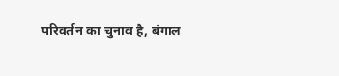परिवर्तन का चुनाव है, बंगाल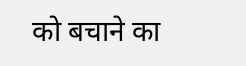को बचाने का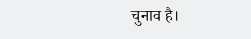चुनाव है।